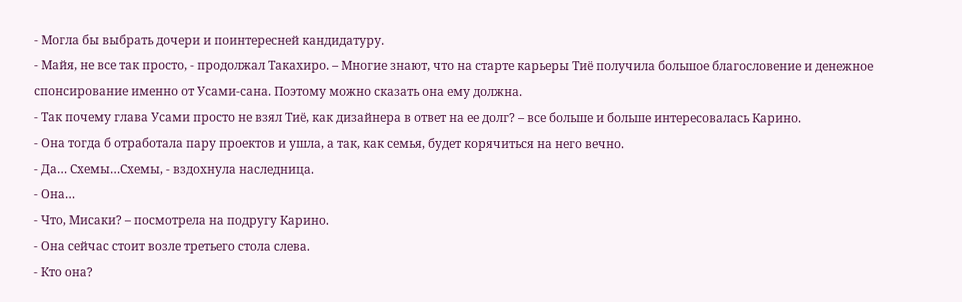- Могла бы выбрать дочери и поинтересней кандидатуру.
- Майя, не все так просто, - продолжал Такахиро. – Многие знают, что на старте карьеры Тиё получила большое благословение и денежное спонсирование именно от Усами-сана. Поэтому можно сказать она ему должна.
- Так почему глава Усами просто не взял Тиё, как дизайнера в ответ на ее долг? – все больше и больше интересовалась Карино.
- Она тогда б отработала пару проектов и ушла, а так, как семья, будет корячиться на него вечно.
- Да… Схемы…Схемы, - вздохнула наследница.
- Она…
- Что, Мисаки? – посмотрела на подругу Карино.
- Она сейчас стоит возле третьего стола слева.
- Кто она?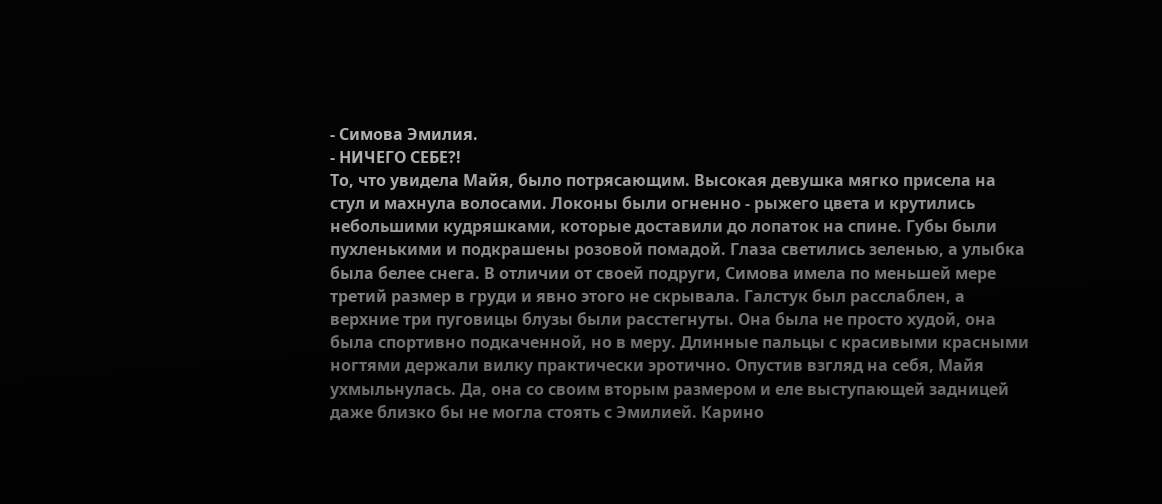- Симова Эмилия.
- НИЧЕГО СЕБЕ?!
То, что увидела Майя, было потрясающим. Высокая девушка мягко присела на стул и махнула волосами. Локоны были огненно - рыжего цвета и крутились небольшими кудряшками, которые доставили до лопаток на спине. Губы были пухленькими и подкрашены розовой помадой. Глаза светились зеленью, а улыбка была белее снега. В отличии от своей подруги, Симова имела по меньшей мере третий размер в груди и явно этого не скрывала. Галстук был расслаблен, а верхние три пуговицы блузы были расстегнуты. Она была не просто худой, она была спортивно подкаченной, но в меру. Длинные пальцы с красивыми красными ногтями держали вилку практически эротично. Опустив взгляд на себя, Майя ухмыльнулась. Да, она со своим вторым размером и еле выступающей задницей даже близко бы не могла стоять с Эмилией. Карино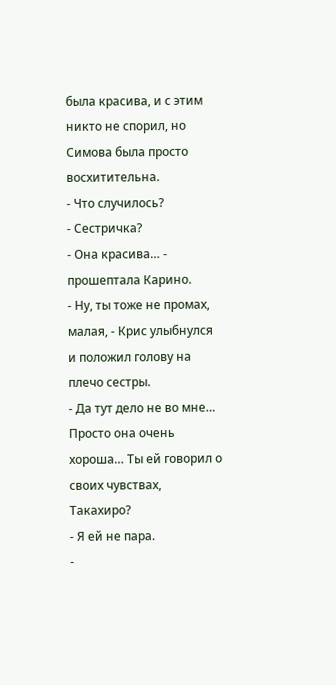была красива, и с этим никто не спорил, но Симова была просто восхитительна.
- Что случилось?
- Сестричка?
- Она красива… - прошептала Карино.
- Ну, ты тоже не промах, малая, - Крис улыбнулся и положил голову на плечо сестры.
- Да тут дело не во мне… Просто она очень хороша… Ты ей говорил о своих чувствах, Такахиро?
- Я ей не пара.
-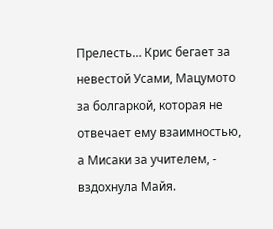Прелесть… Крис бегает за невестой Усами, Мацумото за болгаркой, которая не отвечает ему взаимностью, а Мисаки за учителем, - вздохнула Майя.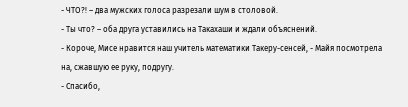- ЧТО?! – два мужских голоса разрезали шум в столовой.
- Ты что? – оба друга уставились на Такахаши и ждали объяснений.
- Короче, Мисе нравится наш учитель математики Такеру-сенсей, - Майя посмотрела на, сжавшую ее руку, подругу.
- Спасибо,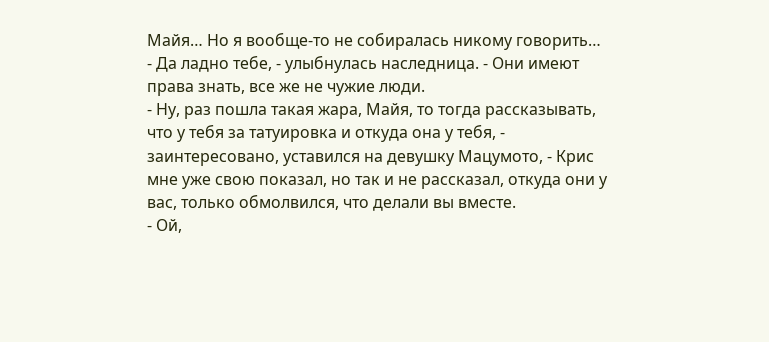Майя… Но я вообще-то не собиралась никому говорить…
- Да ладно тебе, - улыбнулась наследница. - Они имеют права знать, все же не чужие люди.
- Ну, раз пошла такая жара, Майя, то тогда рассказывать, что у тебя за татуировка и откуда она у тебя, - заинтересовано, уставился на девушку Мацумото, - Крис мне уже свою показал, но так и не рассказал, откуда они у вас, только обмолвился, что делали вы вместе.
- Ой,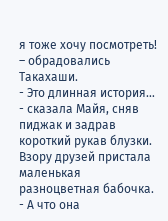я тоже хочу посмотреть! – обрадовались Такахаши.
- Это длинная история… - сказала Майя, сняв пиджак и задрав короткий рукав блузки. Взору друзей пристала маленькая разноцветная бабочка.
- А что она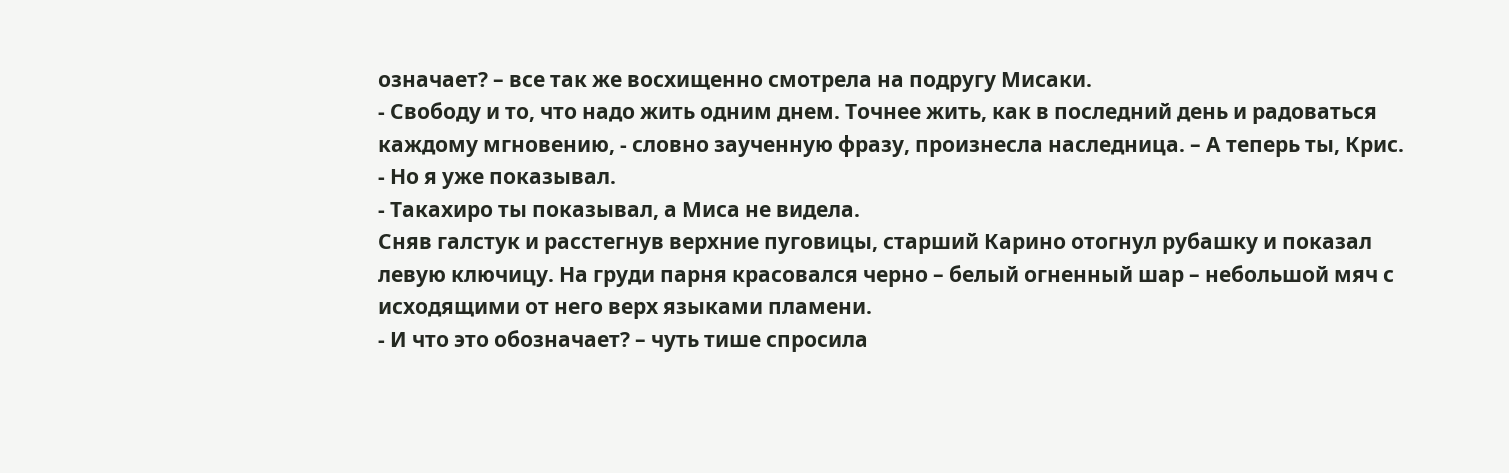означает? – все так же восхищенно смотрела на подругу Мисаки.
- Свободу и то, что надо жить одним днем. Точнее жить, как в последний день и радоваться каждому мгновению, - словно заученную фразу, произнесла наследница. – А теперь ты, Крис.
- Но я уже показывал.
- Такахиро ты показывал, а Миса не видела.
Сняв галстук и расстегнув верхние пуговицы, старший Карино отогнул рубашку и показал левую ключицу. На груди парня красовался черно – белый огненный шар – небольшой мяч с исходящими от него верх языками пламени.
- И что это обозначает? – чуть тише спросила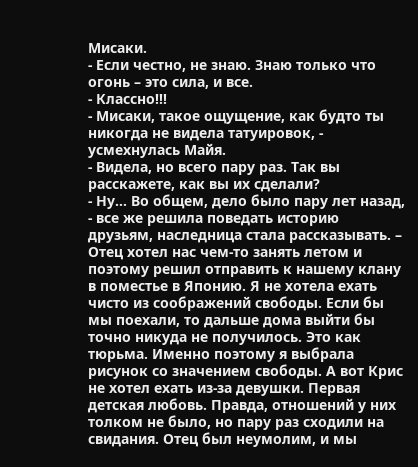Мисаки.
- Если честно, не знаю. Знаю только что огонь – это сила, и все.
- Классно!!!
- Мисаки, такое ощущение, как будто ты никогда не видела татуировок, - усмехнулась Майя.
- Видела, но всего пару раз. Так вы расскажете, как вы их сделали?
- Ну… Во общем, дело было пару лет назад, - все же решила поведать историю друзьям, наследница стала рассказывать. – Отец хотел нас чем-то занять летом и поэтому решил отправить к нашему клану в поместье в Японию. Я не хотела ехать чисто из соображений свободы. Если бы мы поехали, то дальше дома выйти бы точно никуда не получилось. Это как тюрьма. Именно поэтому я выбрала рисунок со значением свободы. А вот Крис не хотел ехать из-за девушки. Первая детская любовь. Правда, отношений у них толком не было, но пару раз сходили на свидания. Отец был неумолим, и мы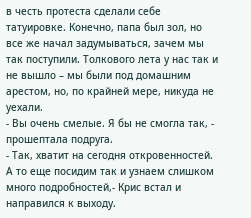в честь протеста сделали себе татуировке. Конечно, папа был зол, но все же начал задумываться, зачем мы так поступили. Толкового лета у нас так и не вышло – мы были под домашним арестом, но, по крайней мере, никуда не уехали.
- Вы очень смелые. Я бы не смогла так, - прошептала подруга.
- Так, хватит на сегодня откровенностей. А то еще посидим так и узнаем слишком много подробностей,- Крис встал и направился к выходу.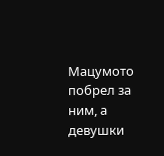Мацумото побрел за ним, а девушки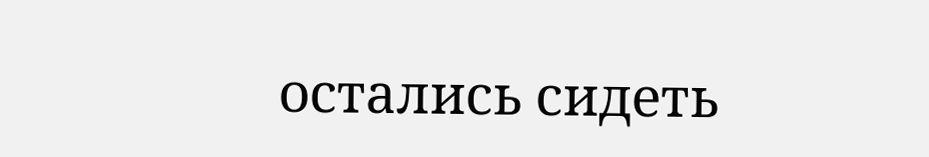остались сидеть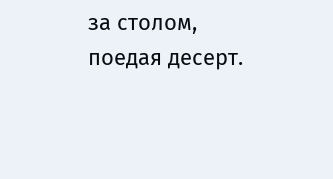за столом, поедая десерт.